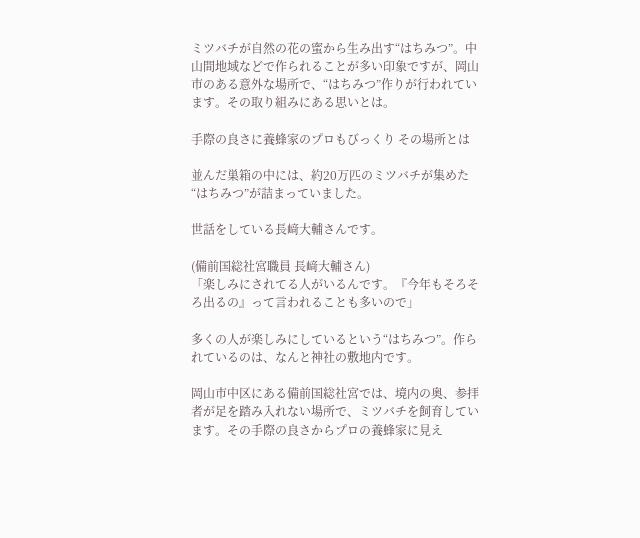ミツバチが自然の花の蜜から生み出す“はちみつ”。中山間地域などで作られることが多い印象ですが、岡山市のある意外な場所で、“はちみつ”作りが行われています。その取り組みにある思いとは。

手際の良さに養蜂家のプロもびっくり その場所とは

並んだ巣箱の中には、約20万匹のミツバチが集めた“はちみつ”が詰まっていました。

世話をしている長﨑大輔さんです。

(備前国総社宮職員 長﨑大輔さん)
「楽しみにされてる人がいるんです。『今年もそろそろ出るの』って言われることも多いので」

多くの人が楽しみにしているという“はちみつ”。作られているのは、なんと神社の敷地内です。

岡山市中区にある備前国総社宮では、境内の奥、参拝者が足を踏み入れない場所で、ミツバチを飼育しています。その手際の良さからプロの養蜂家に見え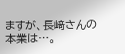ますが、長﨑さんの本業は…。